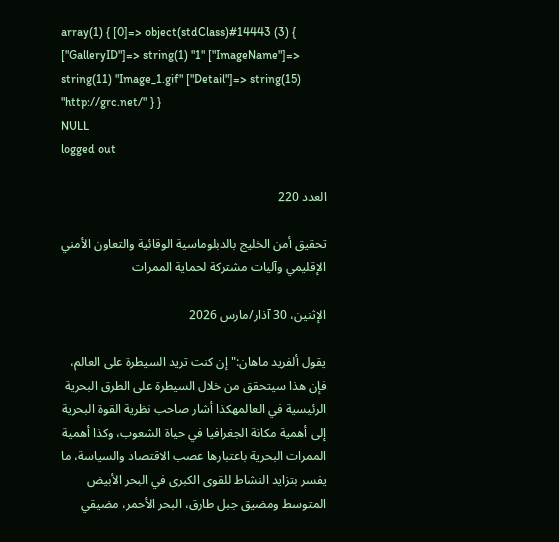array(1) { [0]=> object(stdClass)#14443 (3) { ["GalleryID"]=> string(1) "1" ["ImageName"]=> string(11) "Image_1.gif" ["Detail"]=> string(15) "http://grc.net/" } }
NULL
logged out

العدد 220

تحقيق أمن الخليج بالدبلوماسية الوقائية والتعاون الأمني الإقليمي وآليات مشتركة لحماية الممرات

الإثنين، 30 آذار/مارس 2026

يقول ألفريد ماهان:" إن كنت تريد السيطرة على العالم، فإن هذا سيتحقق من خلال السيطرة على الطرق البحرية الرئيسية في العالمهكذا أشار صاحب نظرية القوة البحرية إلى أهمية مكانة الجغرافيا في حياة الشعوب، وكذا أهمية الممرات البحرية باعتبارها عصب الاقتصاد والسياسة، ما يفسر بتزايد النشاط للقوى الكبرى في البحر الأبيض المتوسط ومضيق جبل طارق، البحر الأحمر، مضيقي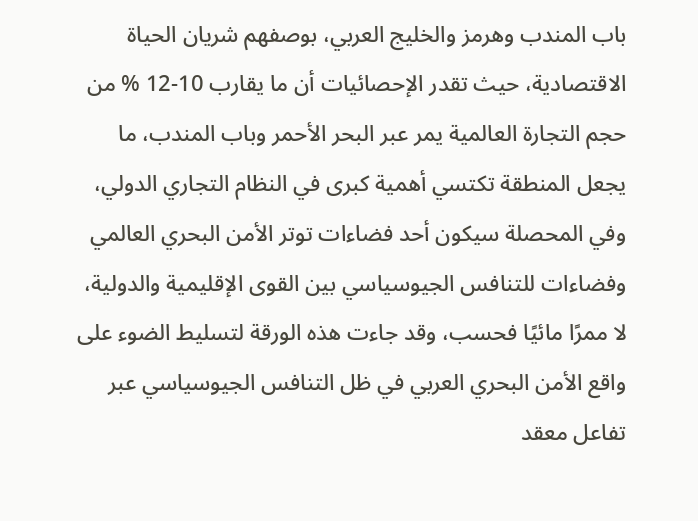باب المندب وهرمز والخليج العربي، بوصفهم شريان الحياة الاقتصادية، حيث تقدر الإحصائيات أن ما يقارب 10-12 % من حجم التجارة العالمية يمر عبر البحر الأحمر وباب المندب، ما يجعل المنطقة تكتسي أهمية كبرى في النظام التجاري الدولي، وفي المحصلة سيكون أحد فضاءات توتر الأمن البحري العالمي وفضاءات للتنافس الجيوسياسي بين القوى الإقليمية والدولية، لا ممرًا مائيًا فحسب، وقد جاءت هذه الورقة لتسليط الضوء على واقع الأمن البحري العربي في ظل التنافس الجيوسياسي عبر تفاعل معقد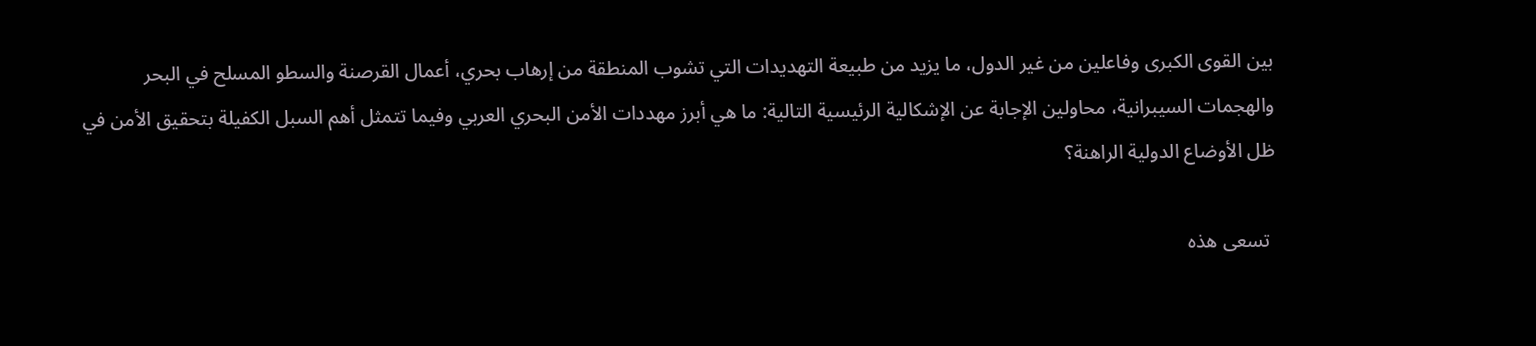بين القوى الكبرى وفاعلين من غير الدول، ما يزيد من طبيعة التهديدات التي تشوب المنطقة من إرهاب بحري، أعمال القرصنة والسطو المسلح في البحر والهجمات السيبرانية، محاولين الإجابة عن الإشكالية الرئيسية التالية: ما هي أبرز مهددات الأمن البحري العربي وفيما تتمثل أهم السبل الكفيلة بتحقيق الأمن في ظل الأوضاع الدولية الراهنة؟

 تسعى هذه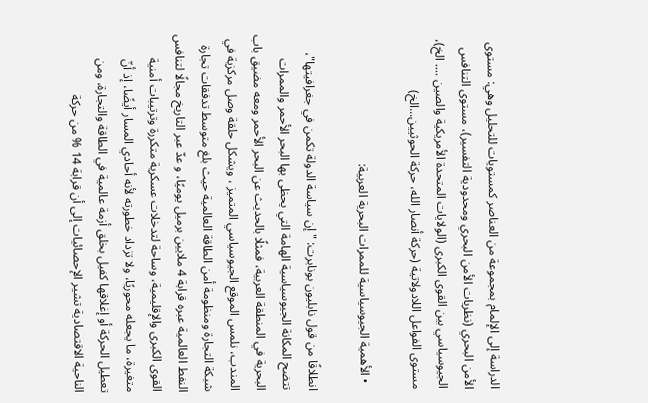الدراسة إلى الإلمام بمجموعة من العناصر كمستويات للتحليل وهي: مستوى الأمن البحري (نظريات الأمن البحري ومحدودية التفسير)، مستوى التنافس الجيوسياسي بين القوى الكبرى (الولايات المتحدة الأمريكية والصين .... الخ)، مستوى الفواعل اللادولاتية (حركة أنصار الله، حركة الحوثيين...الخ)

  • الأهمية الجيوسياسية للممرات البحرية العربية:

انطلاقًا من قول نابليون بونابرت: " إن سياسة الدولة تكمن في جغرافيتها"، تتضح المكانة الجيوسياسية الهامة التي يحظى بها البحر الأحمر والممرات البحرية في المنطقة العربية، فمثلًا بالحديث عن البحر الأحمر ومعه مضيق باب المندب، نلمس الموقع الجيوسياسي المتميز ، ويشكل حلقة وصل مركزية في شبكة التجارة ومنظومة أمن الطاقة العالمية حيث بلغ متوسط تدفقات تجارة النفط العالمية عبره قرابة 4 ملايين برميل يوميًا، و عدّ عبر التاريخ مجالًا لتنافس القوى الكبرى والإقليمية، وساحة لتدخلات عسكرية متكررة وترتيبات أمنية متغيرة، ما يجعله محوريًا، ولا تزداد خطورته لأنه أحادي المسار أيضًا، إذ أنّ تعطيل الحركة أو إغلاقها كفيل بخلق أزمة عالمية في الطاقة والتجارة، ومن الناحية الاقتصادية تشير الإحصائيات إلى أن قرابة 14 % من حركة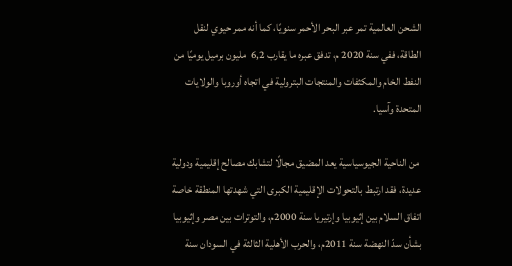الشحن العالمية تمر عبر البحر الأحمر سنويًا، كما أنه ممر حيوي لنقل الطاقة، ففي سنة 2020 م، تدفق عبره ما يقارب 6,2  مليون برميل يوميًا من النفط الخام والمكثفات والمنتجات البترولية في اتجاه أوروبا والولايات المتحدة وآسيا.

 من الناحية الجيوسياسية يعد المضيق مجالًا لتشابك مصالح إقليمية ودولية عديدة، فقد ارتبط بالتحولات الإقليمية الكبرى التي شهدتها المنطقة خاصة اتفاق السلام بين إثيوبيا وإرتيريا سنة 2000م، والتوترات بين مصر وإثيوبيا بشأن سدّ النهضة سنة 2011م، والحرب الأهلية الثالثة في السودان سنة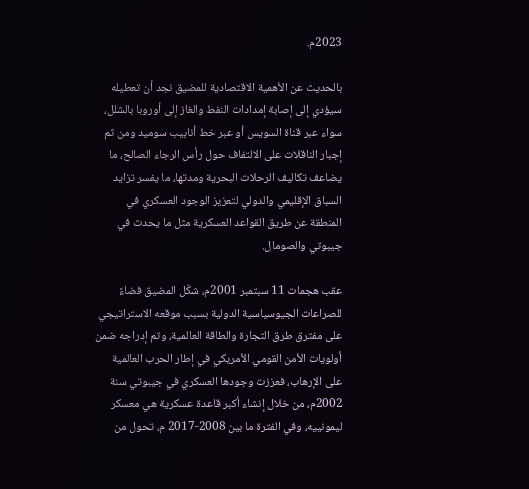2023م.

بالحديث عن الأهمية الاقتصادية للمضيق نجد أن تعطيله سيؤدي إلى إصابة إمدادات النفط والغاز إلى أوروبا بالشلل، سواء عبر قناة السويس أو عبر خط أنابيب سوميد ومن ثم إجبار الناقلات على الالتفاف حول رأس الرجاء الصالح، ما يضاعف تكاليف الرحلات البحرية ومدتها، ما يفسر تزايد السباق الإقليمي والدولي لتعزيز الوجود العسكري في المنطقة عن طريق القواعد العسكرية مثل ما يحدث في جيبوتي والصومال.

عقب هجمات 11 سبتمبر 2001م، شكّل المضيق فضاءً للصراعات الجيوسياسية الدولية بسبب موقعه الاستراتيجي على مفترق طرق التجارة والطاقة العالمية، وتم إدراجه ضمن أولويات الأمن القومي الأمريكي في إطار الحرب العالمية على الإرهاب، فعززت وجودها العسكري في جيبوتي سنة 2002م، من خلال إنشاء أكبر قاعدة عسكرية هي معسكر ليمونييه، وفي الفترة ما بين 2008-2017 م، تحول من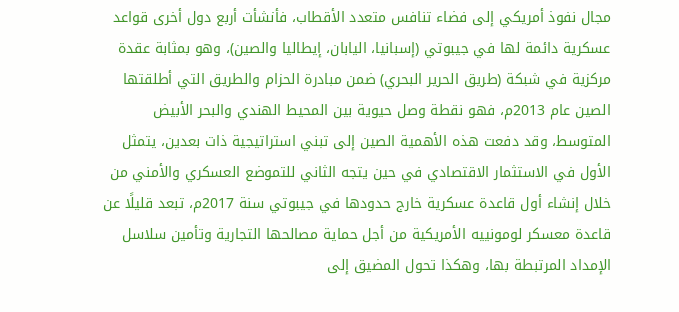مجال نفوذ أمريكي إلى فضاء تنافس متعدد الأقطاب، فأنشأت أربع دول أخرى قواعد عسكرية دائمة لها في جيبوتي (إسبانيا، اليابان، إيطاليا والصين)، وهو بمثابة عقدة مركزية في شبكة (طريق الحرير البحري) ضمن مبادرة الحزام والطريق التي أطلقتها الصين عام 2013م، فهو نقطة وصل حيوية بين المحيط الهندي والبحر الأبيض المتوسط، وقد دفعت هذه الأهمية الصين إلى تبني استراتيجية ذات بعدين، يتمثل الأول في الاستثمار الاقتصادي في حين يتجه الثاني للتموضع العسكري والأمني من خلال إنشاء أول قاعدة عسكرية خارج حدودها في جيبوتي سنة 2017م، تبعد قليلًا عن قاعدة معسكر لومونييه الأمريكية من أجل حماية مصالحها التجارية وتأمين سلاسل الإمداد المرتبطة بها، وهكذا تحول المضيق إلى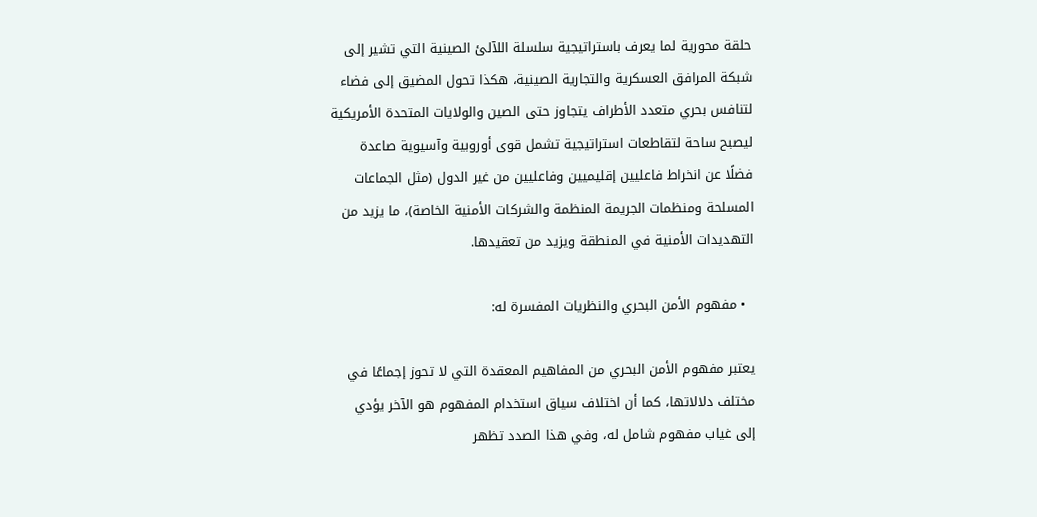حلقة محورية لما يعرف باستراتيجية سلسلة اللآلئ الصينية التي تشير إلى شبكة المرافق العسكرية والتجارية الصينية، هكذا تحول المضيق إلى فضاء لتنافس بحري متعدد الأطراف يتجاوز حتى الصين والولايات المتحدة الأمريكية ليصبح ساحة لتقاطعات استراتيجية تشمل قوى أوروبية وآسيوية صاعدة فضلًا عن انخراط فاعليين إقليميين وفاعليين من غير الدول (مثل الجماعات المسلحة ومنظمات الجريمة المنظمة والشركات الأمنية الخاصة)، ما يزيد من التهديدات الأمنية في المنطقة ويزيد من تعقيدها.

  • مفهوم الأمن البحري والنظريات المفسرة له:

يعتبر مفهوم الأمن البحري من المفاهيم المعقدة التي لا تحوز إجماعًا في مختلف دلالاتها، كما أن اختلاف سياق استخدام المفهوم هو الآخر يؤدي إلى غياب مفهوم شامل له، وفي هذا الصدد تظهر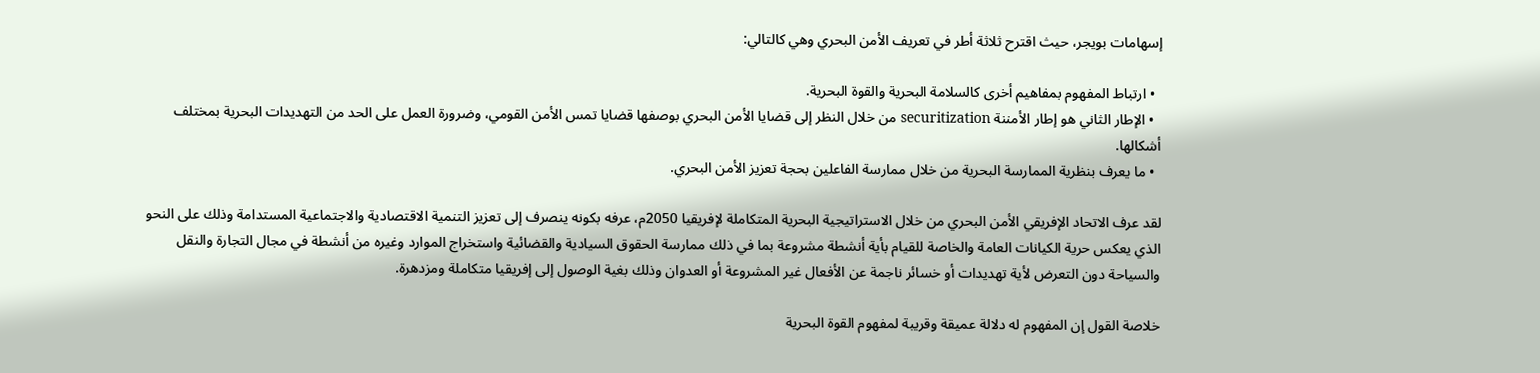إسهامات بويجر، حيث اقترح ثلاثة أطر في تعريف الأمن البحري وهي كالتالي:

  • ارتباط المفهوم بمفاهيم أخرى كالسلامة البحرية والقوة البحرية.
  • الإطار الثاني هو إطار الأمننة securitization من خلال النظر إلى قضايا الأمن البحري بوصفها قضايا تمس الأمن القومي، وضرورة العمل على الحد من التهديدات البحرية بمختلف أشكالها.
  • ما يعرف بنظرية الممارسة البحرية من خلال ممارسة الفاعلين بحجة تعزيز الأمن البحري.

لقد عرف الاتحاد الإفريقي الأمن البحري من خلال الاستراتيجية البحرية المتكاملة لإفريقيا 2050م، عرفه بكونه ينصرف إلى تعزيز التنمية الاقتصادية والاجتماعية المستدامة وذلك على النحو الذي يعكس حرية الكيانات العامة والخاصة للقيام بأية أنشطة مشروعة بما في ذلك ممارسة الحقوق السيادية والقضائية واستخراج الموارد وغيره من أنشطة في مجال التجارة والنقل والسياحة دون التعرض لأية تهديدات أو خسائر ناجمة عن الأفعال غير المشروعة أو العدوان وذلك بغية الوصول إلى إفريقيا متكاملة ومزدهرة.

خلاصة القول إن المفهوم له دلالة عميقة وقريبة لمفهوم القوة البحرية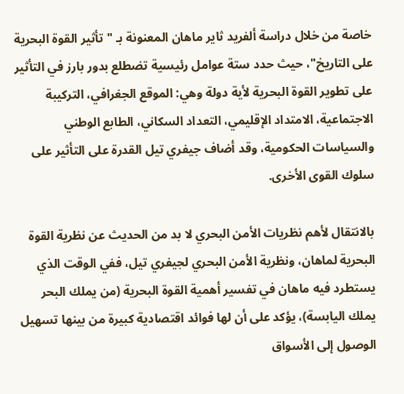خاصة من خلال دراسة ألفريد ثاير ماهان المعنونة بـ " تأثير القوة البحرية على التاريخ"، حيث حدد ستة عوامل رئيسية تضطلع بدور بارز في التأثير على تطوير القوة البحرية لأية دولة وهي: الموقع الجغرافي، التركيبة الاجتماعية، الامتداد الإقليمي، التعداد السكاني، الطابع الوطني والسياسات الحكومية، وقد أضاف جيفري تيل القدرة على التأثير على سلوك القوى الأخرى.

بالانتقال لأهم نظريات الأمن البحري لا بد من الحديث عن نظرية القوة البحرية لماهان، ونظرية الأمن البحري لجيفري تيل، ففي الوقت الذي يستطرد فيه ماهان في تفسير أهمية القوة البحرية (من يملك البحر يملك اليابسة)، يؤكد على أن لها فوائد اقتصادية كبيرة من بينها تسهيل الوصول إلى الأسواق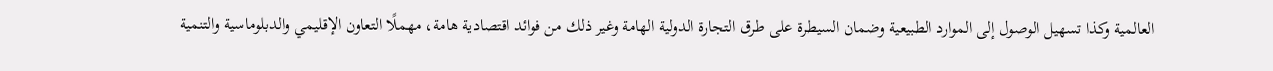العالمية وكذا تسهيل الوصول إلى الموارد الطبيعية وضمان السيطرة على طرق التجارة الدولية الهامة وغير ذلك من فوائد اقتصادية هامة، مهملًا التعاون الإقليمي والدبلوماسية والتنمية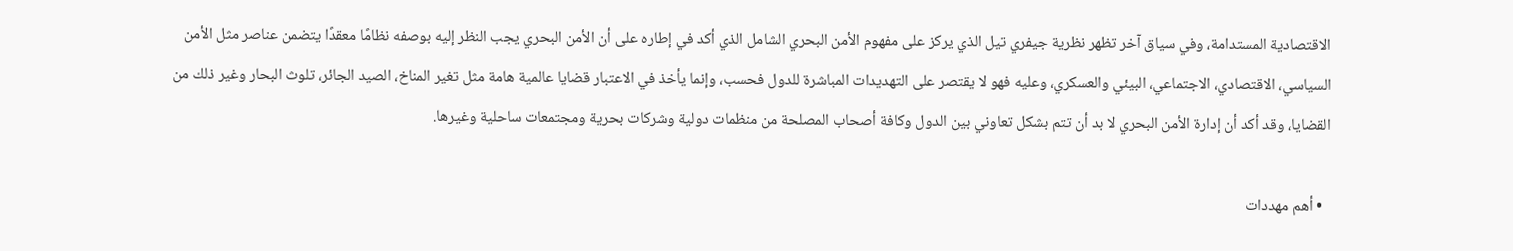الاقتصادية المستدامة، وفي سياق آخر تظهر نظرية جيفري تيل الذي يركز على مفهوم الأمن البحري الشامل الذي أكد في إطاره على أن الأمن البحري يجب النظر إليه بوصفه نظامًا معقدًا يتضمن عناصر مثل الأمن السياسي، الاقتصادي، الاجتماعي، البيئي والعسكري، وعليه فهو لا يقتصر على التهديدات المباشرة للدول فحسب، وإنما يأخذ في الاعتبار قضايا عالمية هامة مثل تغير المناخ، الصيد الجائر، تلوث البحار وغير ذلك من القضايا، وقد أكد أن إدارة الأمن البحري لا بد أن تتم بشكل تعاوني بين الدول وكافة أصحاب المصلحة من منظمات دولية وشركات بحرية ومجتمعات ساحلية وغيرها.

  • أهم مهددات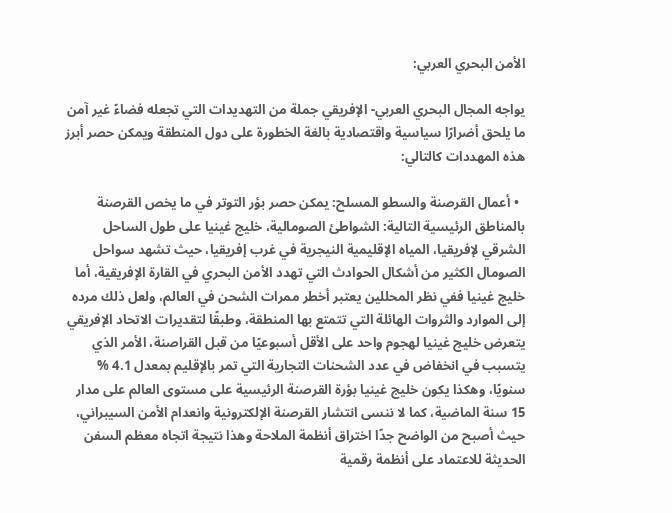الأمن البحري العربي:

يواجه المجال البحري العربي- الإفريقي جملة من التهديدات التي تجعله فضاءً غير آمن ما يلحق أضرارًا سياسية واقتصادية بالغة الخطورة على دول المنطقة ويمكن حصر أبرز هذه المهددات كالتالي:

  • أعمال القرصنة والسطو المسلح: يمكن حصر بؤر التوتر في ما يخص القرصنة بالمناطق الرئيسية التالية: الشواطئ الصومالية، خليج غينيا على طول الساحل الشرقي لإفريقيا، المياه الإقليمية النيجرية في غرب إفريقيا، حيث تشهد سواحل الصومال الكثير من أشكال الحوادث التي تهدد الأمن البحري في القارة الإفريقية، أما خليج غينيا ففي نظر المحللين يعتبر أخطر ممرات الشحن في العالم، ولعل ذلك مرده إلى الموارد والثروات الهائلة التي تتمتع بها المنطقة، وطبقًا لتقديرات الاتحاد الإفريقي يتعرض خليج غينيا لهجوم واحد على الأقل أسبوعيًا من قبل القراصنة، الأمر الذي يتسبب في انخفاض في عدد الشحنات التجارية التي تمر بالإقليم بمعدل 4.1 % سنويًا، وهكذا يكون خليج غينيا بؤرة القرصنة الرئيسية على مستوى العالم على مدار 15 سنة الماضية، كما لا ننسى انتشار القرصنة الإلكترونية وانعدام الأمن السيبراني، حيث أصبح من الواضح جدًا اختراق أنظمة الملاحة وهذا نتيجة اتجاه معظم السفن الحديثة للاعتماد على أنظمة رقمية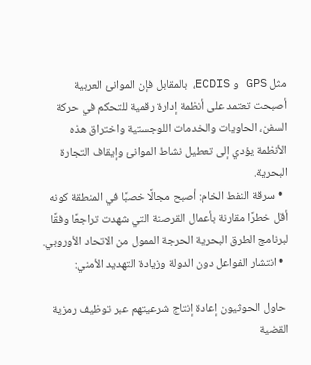مثل GPS و ECDIS،  بالمقابل فإن الموانئ العربية أصبحت تعتمد على أنظمة إدارة رقمية للتحكم في حركة السفن، الحاويات والخدمات اللوجستية واختراق هذه الأنظمة يؤدي إلى تعطيل نشاط الموانئ وإيقاف التجارة البحرية.
  • سرقة النفط الخام: أصبح مجالًا خصبًا في المنطقة كونه أقل خطرًا مقارنة بأعمال القرصنة التي شهدت تراجعًا وفقًا لبرنامج الطرق البحرية الحرجة الممول من الاتحاد الأوروبي.
  • انتشار الفواعل دون الدولة وزيادة التهديد الأمني:

 حاول الحوثيون إعادة إنتاج شرعيتهم عبر توظيف رمزية القضية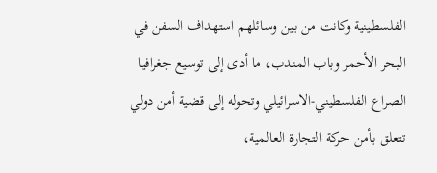الفلسطينية وكانت من بين وسائلهم استهداف السفن في البحر الأحمر وباب المندب، ما أدى إلى توسيع جغرافيا الصراع الفلسطيني-الاسرائيلي وتحوله إلى قضية أمن دولي تتعلق بأمن حركة التجارة العالمية،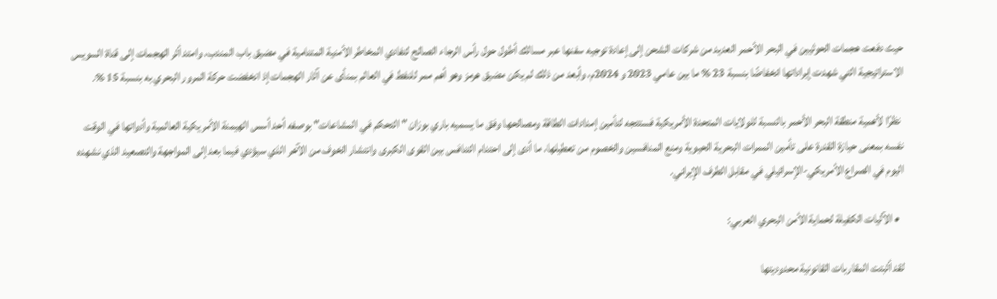حيث دفعت هجمات الحوثيين في البحر الأحمر العديد من شركات الشحن إلى إعادة توجيه سفنها عبر مسالك أطول حول رأس الرجاء الصالح لتفادي المخاطر الأمنية المتنامية في مضيق باب المندب، وامتد أثر الهجمات إلى قناة السويس الاستراتيجية التي شهدت إيراداتها انخفاضًا بنسبة 23 % ما بين عامي 2023 و 2024م، وأبعد من ذلك لم يكن مضيق هرمز وهو أهم ممر للنفط في العالم بمنأى عن آثار الهجمات إذ انخفضت حركة المرور البحري به بنسبة 15 %.

 نظرًا لأهمية منطقة البحر الأحمر بالنسبة للولايات المتحدة الأمريكية فستتجه لتأمين إمدادات الطاقة ومصالحها وفق ما يسميه باري بوزان " التحكم في المشاعات" بوصفه أحد أسس الهيمنة الأمريكية العالمية وأدواتها في الوقت نفسه بمعنى حيازة القدرة على تأمين الممرات البحرية الحيوية ومنع المنافسين والخصوم من تعطيلها، ما أدى إلى احتدام التنافس بين القوى الكبرى وانتشار الخوف من الآخر الذي سيؤدي فيما بعد إلى المواجهة والتصعيد الذي نشهده اليوم في الصراع الأمريكي-الإسرائيلي في مقابل الطرف الإيراني.

  • الآليات الكفيلة لحماية الأمن البحري العربي:

لقد أثبتت المقاربات القانونية محدوديتها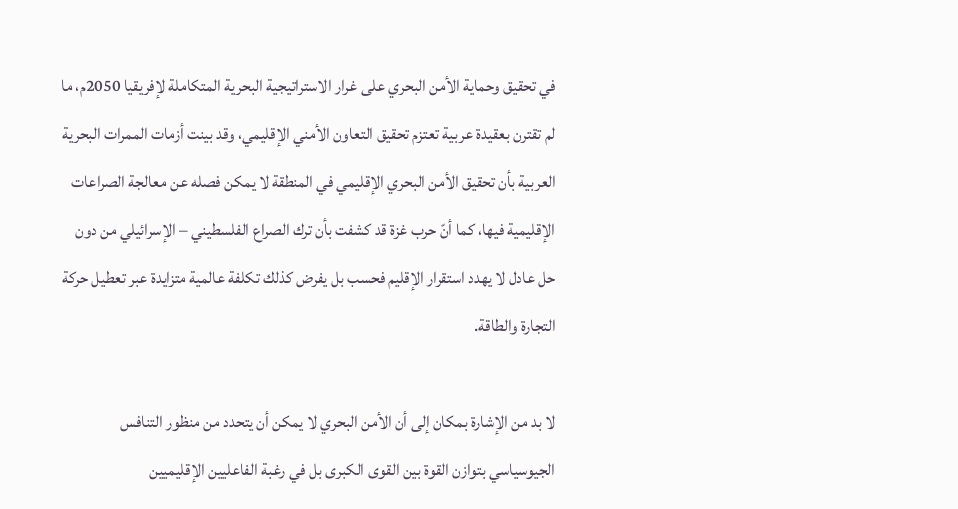في تحقيق وحماية الأمن البحري على غرار الاستراتيجية البحرية المتكاملة لإفريقيا 2050م، ما لم تقترن بعقيدة عربية تعتزم تحقيق التعاون الأمني الإقليمي، وقد بينت أزمات الممرات البحرية العربية بأن تحقيق الأمن البحري الإقليمي في المنطقة لا يمكن فصله عن معالجة الصراعات الإقليمية فيها، كما أنّ حرب غزة قد كشفت بأن ترك الصراع الفلسطيني – الإسرائيلي من دون حل عادل لا يهدد استقرار الإقليم فحسب بل يفرض كذلك تكلفة عالمية متزايدة عبر تعطيل حركة التجارة والطاقة.

لا بد من الإشارة بمكان إلى أن الأمن البحري لا يمكن أن يتحدد من منظور التنافس الجيوسياسي بتوازن القوة بين القوى الكبرى بل في رغبة الفاعليين الإقليميين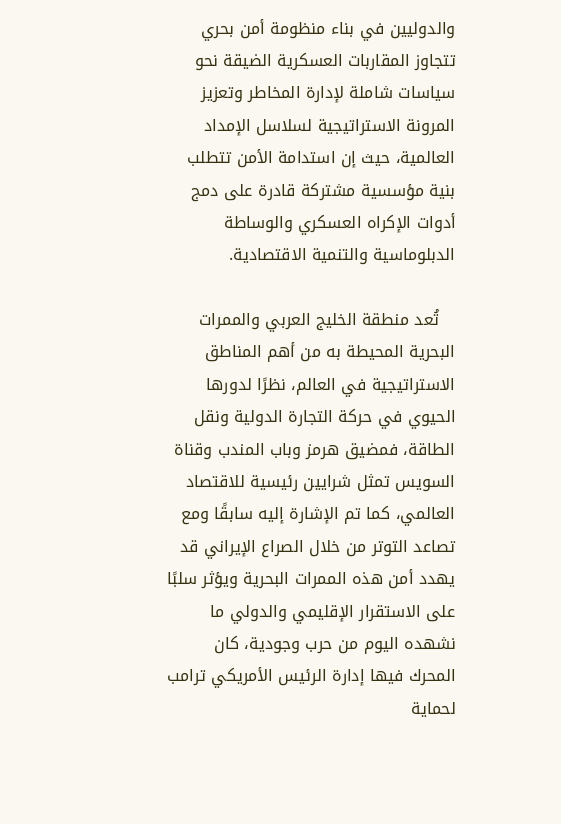والدوليين في بناء منظومة أمن بحري تتجاوز المقاربات العسكرية الضيقة نحو سياسات شاملة لإدارة المخاطر وتعزيز المرونة الاستراتيجية لسلاسل الإمداد العالمية، حيث إن استدامة الأمن تتطلب بنية مؤسسية مشتركة قادرة على دمج أدوات الإكراه العسكري والوساطة الدبلوماسية والتنمية الاقتصادية.

   تُعد منطقة الخليج العربي والممرات البحرية المحيطة به من أهم المناطق الاستراتيجية في العالم، نظرًا لدورها الحيوي في حركة التجارة الدولية ونقل الطاقة، فمضيق هرمز وباب المندب وقناة السويس تمثل شرايين رئيسية للاقتصاد العالمي، كما تم الإشارة إليه سابقًا ومع تصاعد التوتر من خلال الصراع الإيراني قد يهدد أمن هذه الممرات البحرية ويؤثر سلبًا على الاستقرار الإقليمي والدولي ما نشهده اليوم من حرب وجودية، كان المحرك فيها إدارة الرئيس الأمريكي ترامب لحماية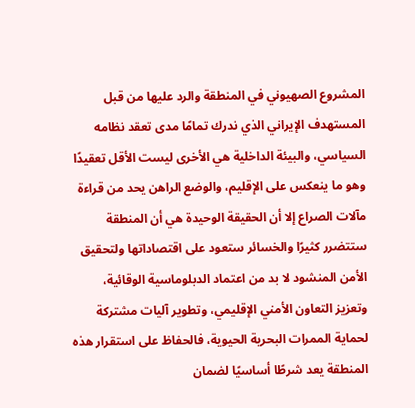المشروع الصهيوني في المنطقة والرد عليها من قبل المستهدف الإيراني الذي ندرك تمامًا مدى تعقد نظامه السياسي، والبيئة الداخلية هي الأخرى ليست الأقل تعقيدًا وهو ما ينعكس على الإقليم، والوضع الراهن يحد من قراءة مآلات الصراع إلا أن الحقيقة الوحيدة هي أن المنطقة ستتضرر كثيرًا والخسائر ستعود على اقتصاداتها ولتحقيق الأمن المنشود لا بد من اعتماد الدبلوماسية الوقائية، وتعزيز التعاون الأمني الإقليمي، وتطوير آليات مشتركة لحماية الممرات البحرية الحيوية، فالحفاظ على استقرار هذه المنطقة يعد شرطًا أساسيًا لضمان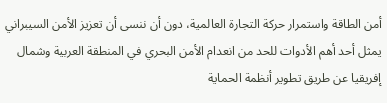أمن الطاقة واستمرار حركة التجارة العالمية، دون أن ننسى أن تعزيز الأمن السيبراني يمثل أحد أهم الأدوات للحد من انعدام الأمن البحري في المنطقة العربية وشمال إفريقيا عن طريق تطوير أنظمة الحماية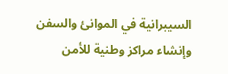السيبرانية في الموانئ والسفن وإنشاء مراكز وطنية للأمن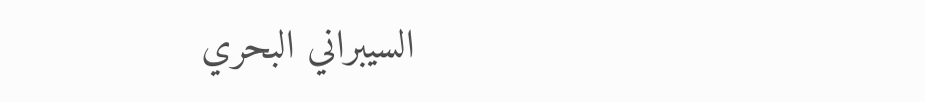السيبراني البحري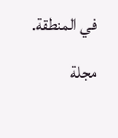في المنطقة.

مجلة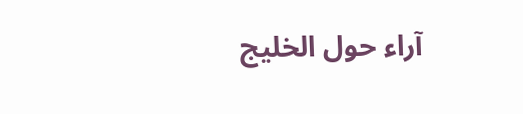آراء حول الخليج